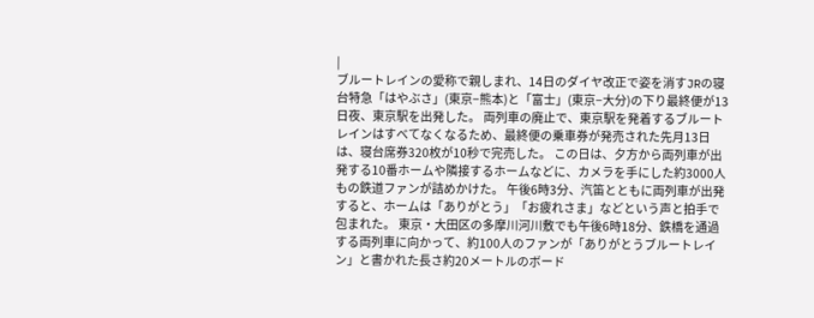|
ブルートレインの愛称で親しまれ、14日のダイヤ改正で姿を消すJRの寝台特急「はやぶさ」(東京−熊本)と「富士」(東京−大分)の下り最終便が13日夜、東京駅を出発した。 両列車の廃止で、東京駅を発着するブルートレインはすべてなくなるため、最終便の乗車券が発売された先月13日は、寝台席券320枚が10秒で完売した。 この日は、夕方から両列車が出発する10番ホームや隣接するホームなどに、カメラを手にした約3000人もの鉄道ファンが詰めかけた。 午後6時3分、汽笛とともに両列車が出発すると、ホームは「ありがとう」「お疲れさま」などという声と拍手で包まれた。 東京・大田区の多摩川河川敷でも午後6時18分、鉄橋を通過する両列車に向かって、約100人のファンが「ありがとうブルートレイン」と書かれた長さ約20メートルのボード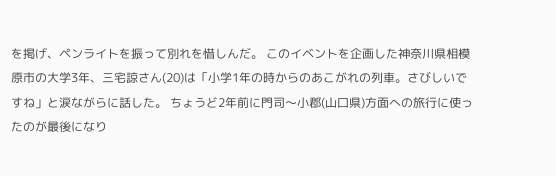を掲げ、ペンライトを振って別れを惜しんだ。 このイベントを企画した神奈川県相模原市の大学3年、三宅諒さん(20)は「小学1年の時からのあこがれの列車。さびしいですね」と涙ながらに話した。 ちょうど2年前に門司〜小郡(山口県)方面への旅行に使ったのが最後になり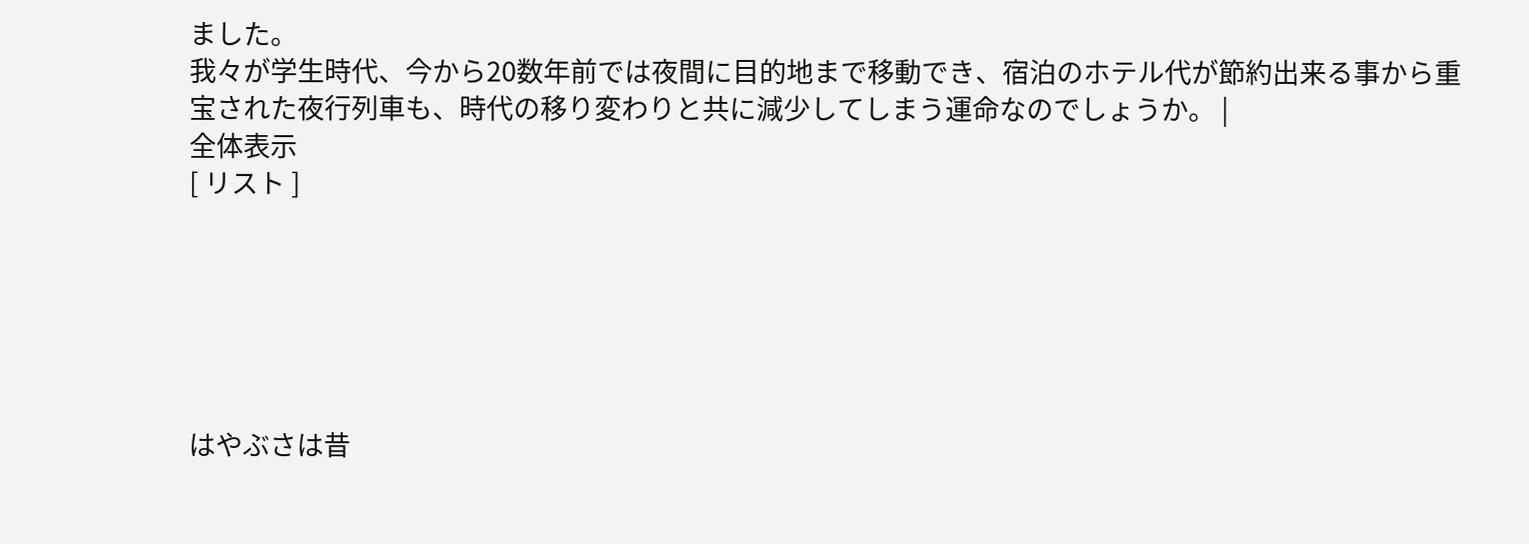ました。
我々が学生時代、今から20数年前では夜間に目的地まで移動でき、宿泊のホテル代が節約出来る事から重宝された夜行列車も、時代の移り変わりと共に減少してしまう運命なのでしょうか。 |
全体表示
[ リスト ]






はやぶさは昔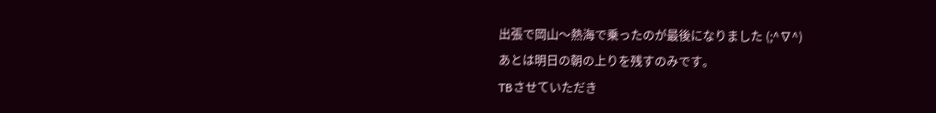出張で岡山〜熱海で乗ったのが最後になりました (;^∇^)
あとは明日の朝の上りを残すのみです。
TBさせていただき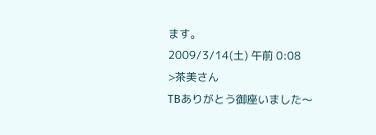ます。
2009/3/14(土) 午前 0:08
>茶美さん
TBありがとう御座いました〜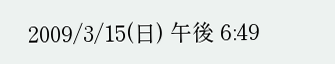2009/3/15(日) 午後 6:49